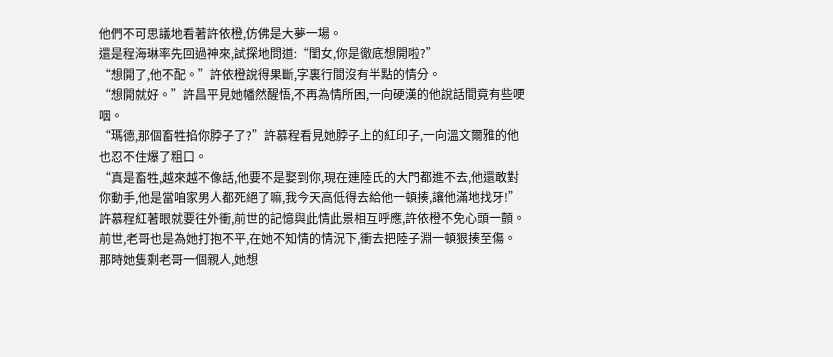他們不可思議地看著許依橙,仿佛是大夢一場。
還是程海琳率先回過神來,試探地問道:“閨女,你是徹底想開啦?”
“想開了,他不配。”許依橙說得果斷,字裏行間沒有半點的情分。
“想開就好。”許昌平見她幡然醒悟,不再為情所困,一向硬漢的他說話間竟有些哽咽。
“瑪德,那個畜牲掐你脖子了?”許慕程看見她脖子上的紅印子,一向溫文爾雅的他也忍不住爆了粗口。
“真是畜牲,越來越不像話,他要不是娶到你,現在連陸氏的大門都進不去,他還敢對你動手,他是當咱家男人都死絕了嘛,我今天高低得去給他一頓揍,讓他滿地找牙!”
許慕程紅著眼就要往外衝,前世的記憶與此情此景相互呼應,許依橙不免心頭一顫。
前世,老哥也是為她打抱不平,在她不知情的情況下,衝去把陸子淵一頓狠揍至傷。
那時她隻剩老哥一個親人,她想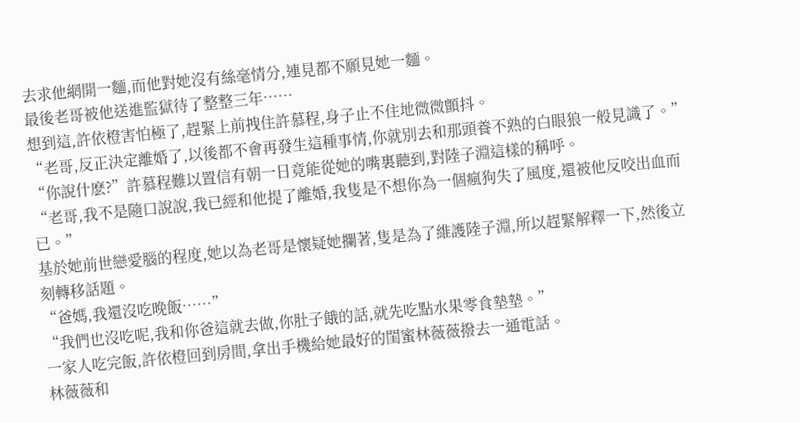去求他網開一麵,而他對她沒有絲毫情分,連見都不願見她一麵。
最後老哥被他送進監獄待了整整三年……
想到這,許依橙害怕極了,趕緊上前拽住許慕程,身子止不住地微微顫抖。
“老哥,反正決定離婚了,以後都不會再發生這種事情,你就別去和那頭養不熟的白眼狼一般見識了。”
“你說什麽?”許慕程難以置信有朝一日竟能從她的嘴裏聽到,對陸子淵這樣的稱呼。
“老哥,我不是隨口說說,我已經和他提了離婚,我隻是不想你為一個瘋狗失了風度,還被他反咬出血而已。”
基於她前世戀愛腦的程度,她以為老哥是懷疑她攔著,隻是為了維護陸子淵,所以趕緊解釋一下,然後立刻轉移話題。
“爸媽,我還沒吃晚飯……”
“我們也沒吃呢,我和你爸這就去做,你肚子餓的話,就先吃點水果零食墊墊。”
一家人吃完飯,許依橙回到房間,拿出手機給她最好的閨蜜林薇薇撥去一通電話。
林薇薇和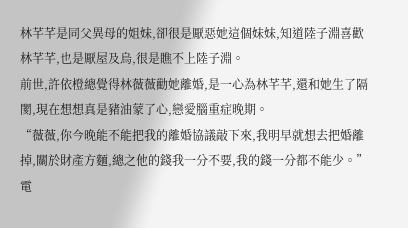林芊芊是同父異母的姐妹,卻很是厭惡她這個妹妹,知道陸子淵喜歡林芊芊,也是厭屋及烏,很是瞧不上陸子淵。
前世,許依橙總覺得林薇薇勸她離婚,是一心為林芊芊,還和她生了隔閡,現在想想真是豬油蒙了心,戀愛腦重症晚期。
“薇薇,你今晚能不能把我的離婚協議敲下來,我明早就想去把婚離掉,關於財產方麵,總之他的錢我一分不要,我的錢一分都不能少。”
電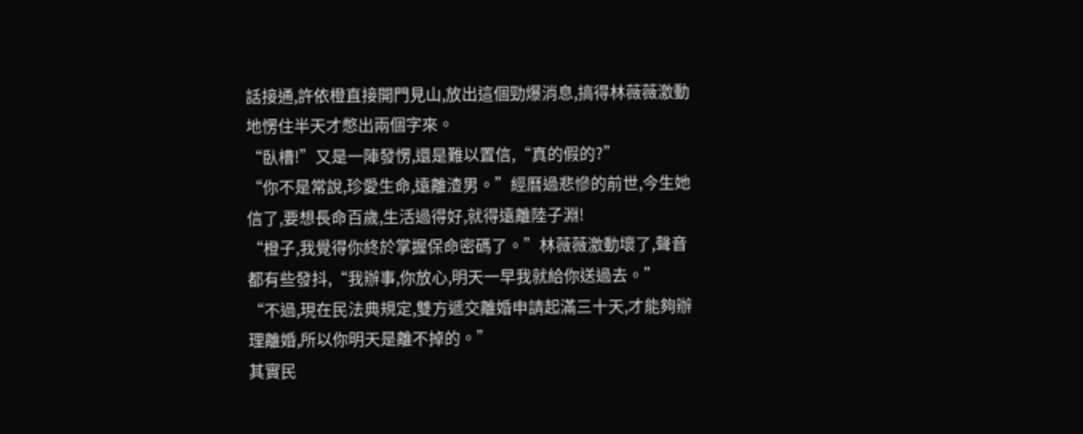話接通,許依橙直接開門見山,放出這個勁爆消息,搞得林薇薇激動地愣住半天才憋出兩個字來。
“臥槽!”又是一陣發愣,還是難以置信,“真的假的?”
“你不是常說,珍愛生命,遠離渣男。”經曆過悲慘的前世,今生她信了,要想長命百歲,生活過得好,就得遠離陸子淵!
“橙子,我覺得你終於掌握保命密碼了。”林薇薇激動壞了,聲音都有些發抖,“我辦事,你放心,明天一早我就給你送過去。”
“不過,現在民法典規定,雙方遞交離婚申請起滿三十天,才能夠辦理離婚,所以你明天是離不掉的。”
其實民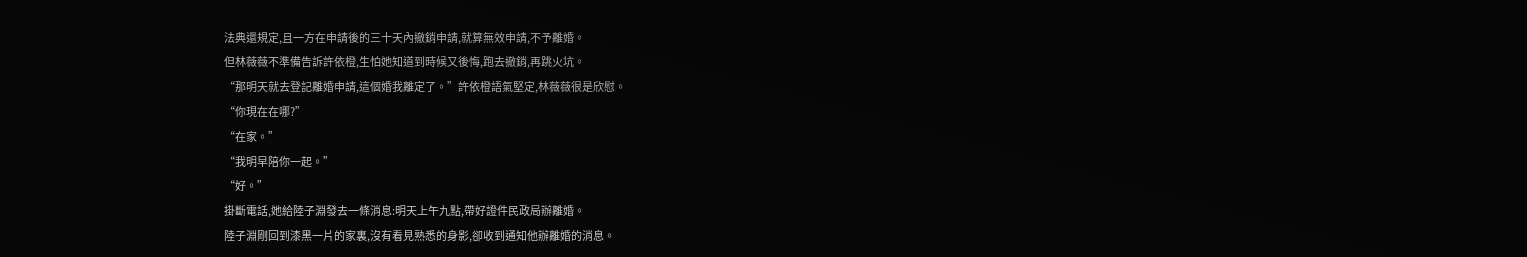法典還規定,且一方在申請後的三十天內撤銷申請,就算無效申請,不予離婚。
但林薇薇不準備告訴許依橙,生怕她知道到時候又後悔,跑去撤銷,再跳火坑。
“那明天就去登記離婚申請,這個婚我離定了。”許依橙語氣堅定,林薇薇很是欣慰。
“你現在在哪?”
“在家。”
“我明早陪你一起。”
“好。”
掛斷電話,她給陸子淵發去一條消息:明天上午九點,帶好證件民政局辦離婚。
陸子淵剛回到漆黑一片的家裏,沒有看見熟悉的身影,卻收到通知他辦離婚的消息。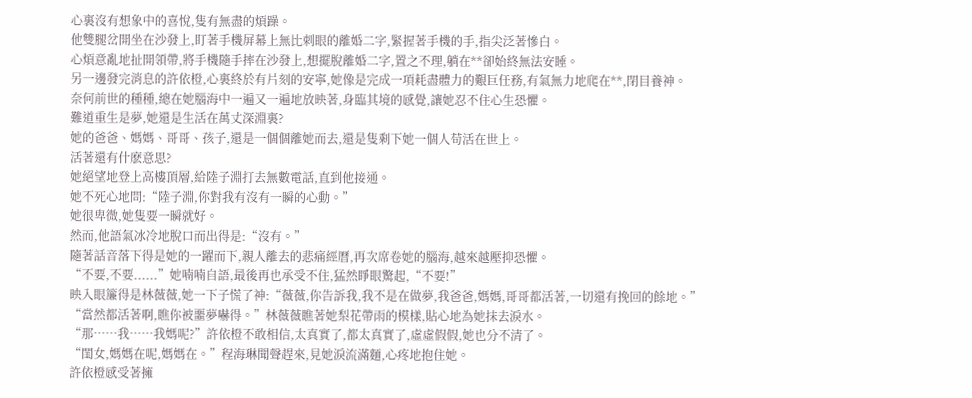心裏沒有想象中的喜悅,隻有無盡的煩躁。
他雙腿岔開坐在沙發上,盯著手機屏幕上無比刺眼的離婚二字,緊握著手機的手,指尖泛著慘白。
心煩意亂地扯開領帶,將手機隨手摔在沙發上,想擺脫離婚二字,置之不理,躺在**卻始終無法安睡。
另一邊發完消息的許依橙,心裏終於有片刻的安寧,她像是完成一項耗盡體力的艱巨任務,有氣無力地爬在**,閉目養神。
奈何前世的種種,總在她腦海中一遍又一遍地放映著,身臨其境的感覺,讓她忍不住心生恐懼。
難道重生是夢,她還是生活在萬丈深淵裏?
她的爸爸、媽媽、哥哥、孩子,還是一個個離她而去,還是隻剩下她一個人苟活在世上。
活著還有什麽意思?
她絕望地登上高樓頂層,給陸子淵打去無數電話,直到他接通。
她不死心地問:“陸子淵,你對我有沒有一瞬的心動。”
她很卑微,她隻要一瞬就好。
然而,他語氣冰冷地脫口而出得是:“沒有。”
隨著話音落下得是她的一躍而下,親人離去的悲痛經曆,再次席卷她的腦海,越來越壓抑恐懼。
“不要,不要......”她喃喃自語,最後再也承受不住,猛然睜眼驚起,“不要!”
映入眼簾得是林薇薇,她一下子慌了神:“薇薇,你告訴我,我不是在做夢,我爸爸,媽媽,哥哥都活著,一切還有挽回的餘地。”
“當然都活著啊,瞧你被噩夢嚇得。”林薇薇瞧著她梨花帶雨的模樣,貼心地為她抹去淚水。
“那……我……我媽呢?”許依橙不敢相信,太真實了,都太真實了,虛虛假假,她也分不清了。
“閨女,媽媽在呢,媽媽在。”程海琳聞聲趕來,見她淚流滿麵,心疼地抱住她。
許依橙感受著擁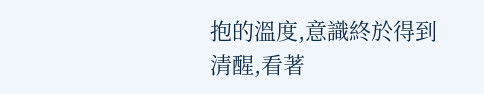抱的溫度,意識終於得到清醒,看著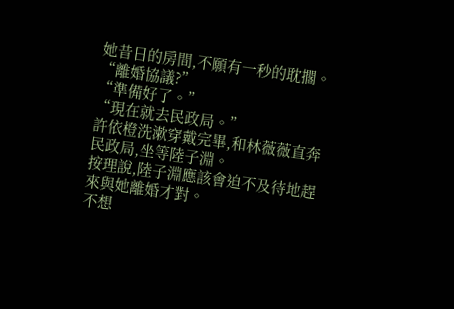她昔日的房間,不願有一秒的耽擱。
“離婚協議?”
“準備好了。”
“現在就去民政局。”
許依橙洗漱穿戴完畢,和林薇薇直奔民政局,坐等陸子淵。
按理說,陸子淵應該會迫不及待地趕來與她離婚才對。
不想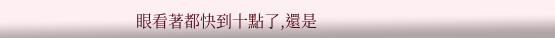眼看著都快到十點了,還是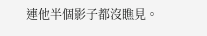連他半個影子都沒瞧見。